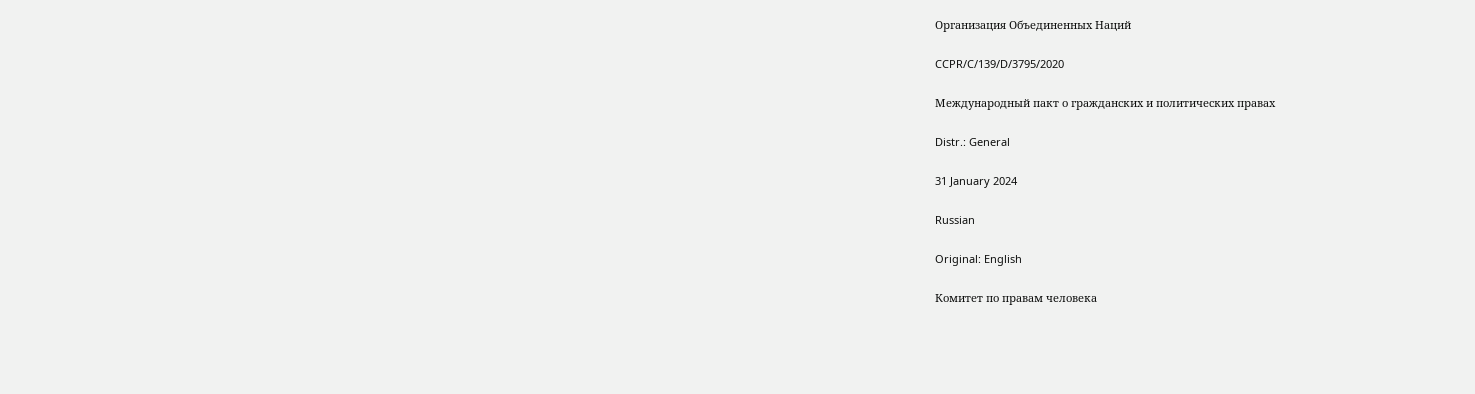Организация Объединенных Наций

CCPR/C/139/D/3795/2020

Международный пакт о гражданских и политических правах

Distr.: General

31 January 2024

Russian

Original: English

Комитет по правам человека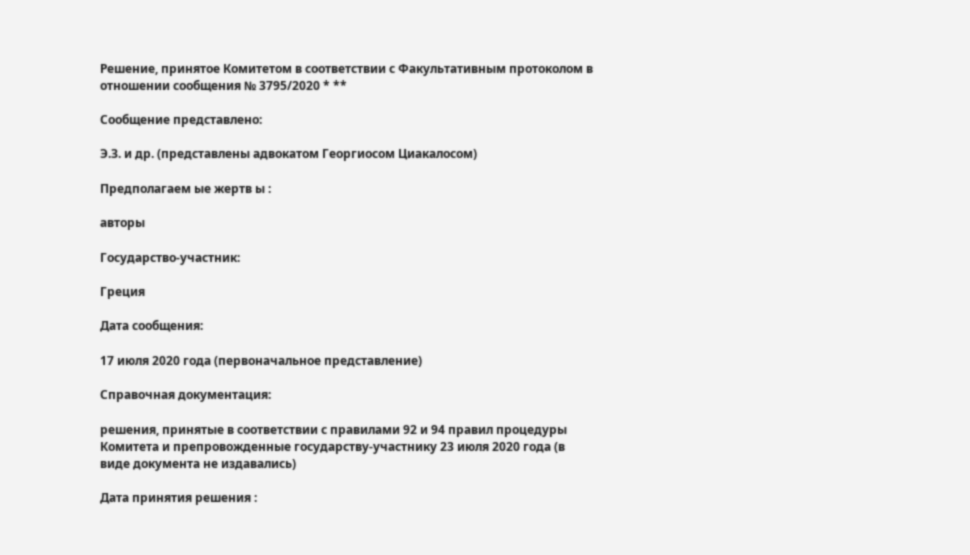Решение, принятое Комитетом в соответствии с Факультативным протоколом в отношении сообщения № 3795/2020 * **

Сообщение представлено:

Э.З. и др. (представлены адвокатом Георгиосом Циакалосом)

Предполагаем ые жертв ы :

авторы

Государство-участник:

Греция

Дата сообщения:

17 июля 2020 года (первоначальное представление)

Справочная документация:

решения, принятые в соответствии с правилами 92 и 94 правил процедуры Комитета и препровожденные государству-участнику 23 июля 2020 года (в виде документа не издавались)

Дата принятия решения :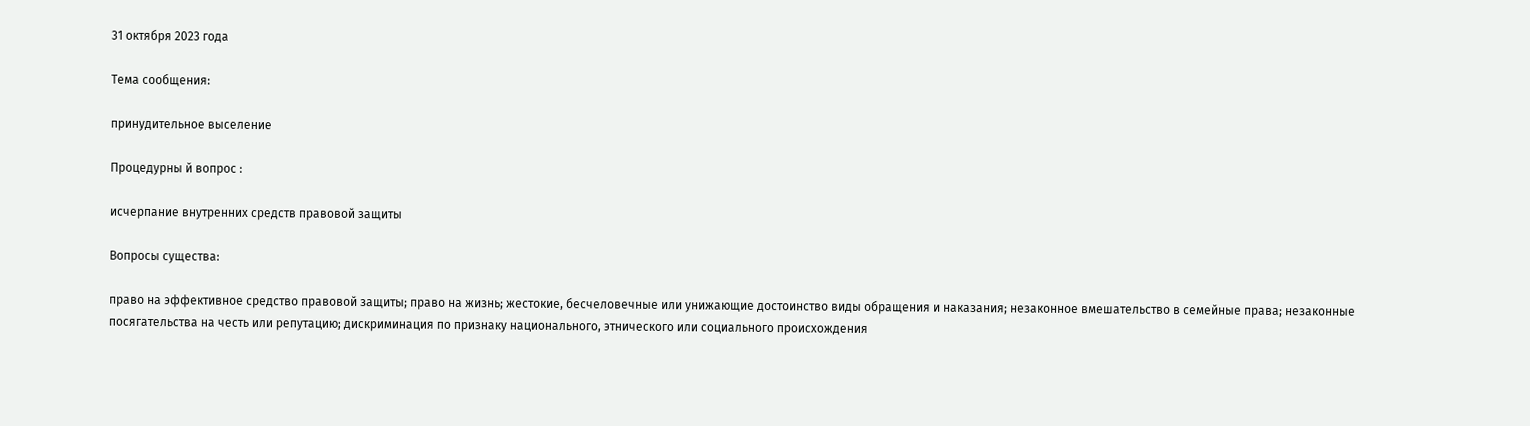31 октября 2023 года

Тема сообщения:

принудительное выселение

Процедурны й вопрос :

исчерпание внутренних средств правовой защиты

Вопросы существа:

право на эффективное средство правовой защиты; право на жизнь; жестокие, бесчеловечные или унижающие достоинство виды обращения и наказания; незаконное вмешательство в семейные права; незаконные посягательства на честь или репутацию; дискриминация по признаку национального, этнического или социального происхождения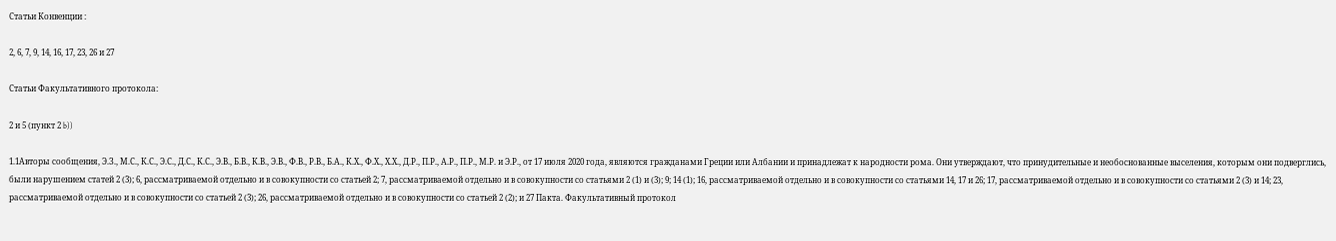Статьи Конвенции :

2, 6, 7, 9, 14, 16, 17, 23, 26 и 27

Статьи Факультативного протокола:

2 и 5 (пункт 2 b))

1.1Авторы сообщения, Э.З., М.С., К.С., Э.С., Д.С., К.С., Э.В., Б.В., К.В., Э.В., Ф.В., Р.В., Б.А., К.Х., Ф.Х., Х.Х., Д.Р., П.Р., А.Р., П.Р., М.Р. и Э.Р., от 17 июля 2020 года, являются гражданами Греции или Албании и принадлежат к народности рома. Они утверждают, что принудительные и необоснованные выселения, которым они подверглись, были нарушением статей 2 (3); 6, рассматриваемой отдельно и в совокупности со статьей 2; 7, рассматриваемой отдельно и в совокупности со статьями 2 (1) и (3); 9; 14 (1); 16, рассматриваемой отдельно и в совокупности со статьями 14, 17 и 26; 17, рассматриваемой отдельно и в совокупности со статьями 2 (3) и 14; 23, рассматриваемой отдельно и в совокупности со статьей 2 (3); 26, рассматриваемой отдельно и в совокупности со статьей 2 (2); и 27 Пакта. Факультативный протокол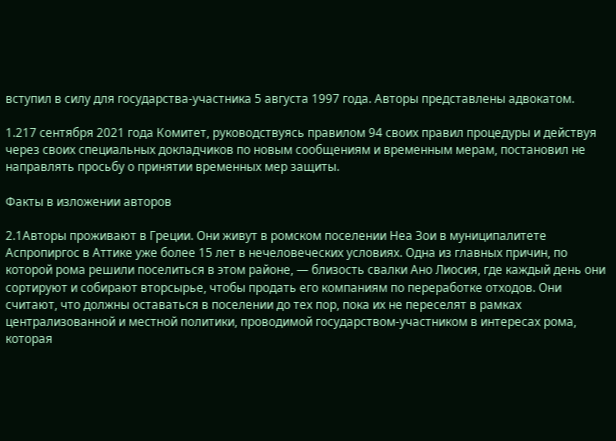вступил в силу для государства-участника 5 августа 1997 года. Авторы представлены адвокатом.

1.217 сентября 2021 года Комитет, руководствуясь правилом 94 своих правил процедуры и действуя через своих специальных докладчиков по новым сообщениям и временным мерам, постановил не направлять просьбу о принятии временных мер защиты.

Факты в изложении авторов

2.1Авторы проживают в Греции. Они живут в ромском поселении Неа Зои в муниципалитете Аспропиргос в Аттике уже более 15 лет в нечеловеческих условиях. Одна из главных причин, по которой рома решили поселиться в этом районе, — близость свалки Ано Лиосия, где каждый день они сортируют и собирают вторсырье, чтобы продать его компаниям по переработке отходов. Они считают, что должны оставаться в поселении до тех пор, пока их не переселят в рамках централизованной и местной политики, проводимой государством-участником в интересах рома, которая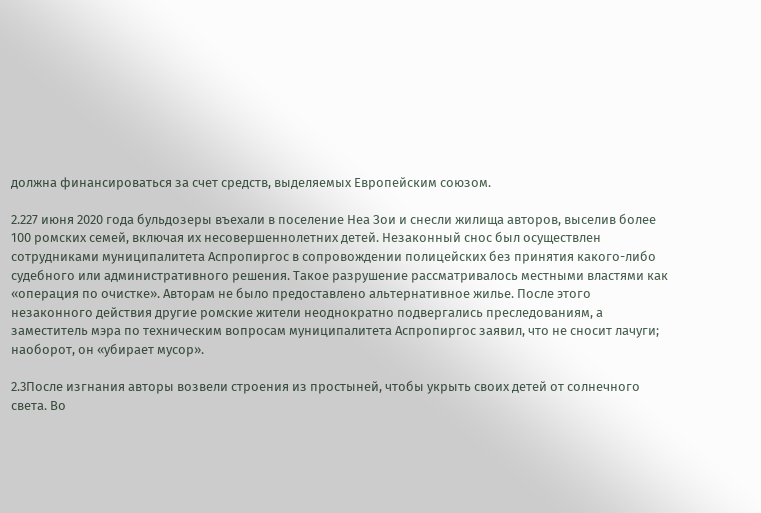должна финансироваться за счет средств, выделяемых Европейским союзом.

2.227 июня 2020 года бульдозеры въехали в поселение Неа Зои и снесли жилища авторов, выселив более 100 ромских семей, включая их несовершеннолетних детей. Незаконный снос был осуществлен сотрудниками муниципалитета Аспропиргос в сопровождении полицейских без принятия какого-либо судебного или административного решения. Такое разрушение рассматривалось местными властями как «операция по очистке». Авторам не было предоставлено альтернативное жилье. После этого незаконного действия другие ромские жители неоднократно подвергались преследованиям, а заместитель мэра по техническим вопросам муниципалитета Аспропиргос заявил, что не сносит лачуги; наоборот, он «убирает мусор».

2.3После изгнания авторы возвели строения из простыней, чтобы укрыть своих детей от солнечного света. Во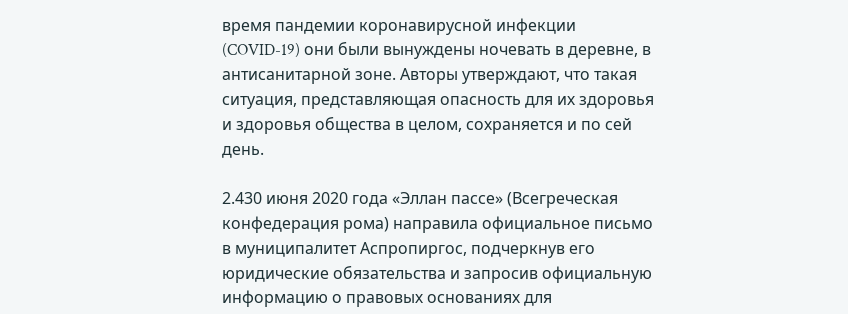время пандемии коронавирусной инфекции (COVID-19) они были вынуждены ночевать в деревне, в антисанитарной зоне. Авторы утверждают, что такая ситуация, представляющая опасность для их здоровья и здоровья общества в целом, сохраняется и по сей день.

2.430 июня 2020 года «Эллан пассе» (Всегреческая конфедерация рома) направила официальное письмо в муниципалитет Аспропиргос, подчеркнув его юридические обязательства и запросив официальную информацию о правовых основаниях для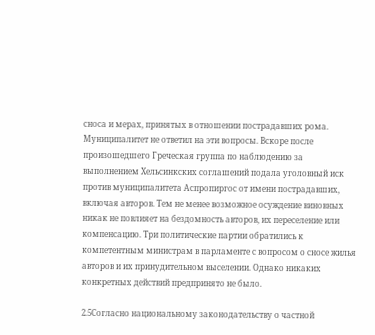сноса и мерах, принятых в отношении пострадавших рома. Муниципалитет не ответил на эти вопросы. Вскоре после произошедшего Греческая группа по наблюдению за выполнением Хельсинкских соглашений подала уголовный иск против муниципалитета Аспропиргос от имени пострадавших, включая авторов. Тем не менее возможное осуждение виновных никак не повлияет на бездомность авторов, их переселение или компенсацию. Три политические партии обратились к компетентным министрам в парламенте с вопросом о сносе жилья авторов и их принудительном выселении. Однако никаких конкретных действий предпринято не было.

2.5Согласно национальному законодательству о частной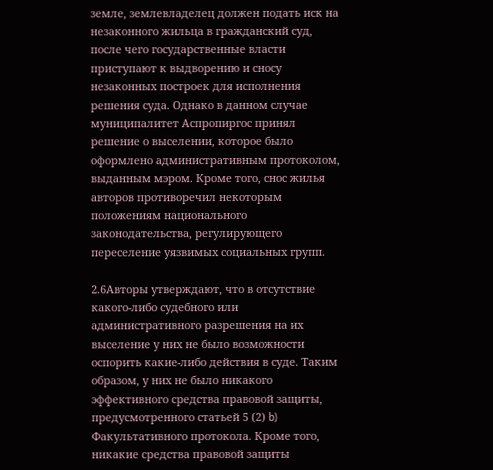земле, землевладелец должен подать иск на незаконного жильца в гражданский суд, после чего государственные власти приступают к выдворению и сносу незаконных построек для исполнения решения суда. Однако в данном случае муниципалитет Аспропиргос принял решение о выселении, которое было оформлено административным протоколом, выданным мэром. Кроме того, снос жилья авторов противоречил некоторым положениям национального законодательства, регулирующего переселение уязвимых социальных групп.

2.6Авторы утверждают, что в отсутствие какого-либо судебного или административного разрешения на их выселение у них не было возможности оспорить какие-либо действия в суде. Таким образом, у них не было никакого эффективного средства правовой защиты, предусмотренного статьей 5 (2) b) Факультативного протокола. Кроме того, никакие средства правовой защиты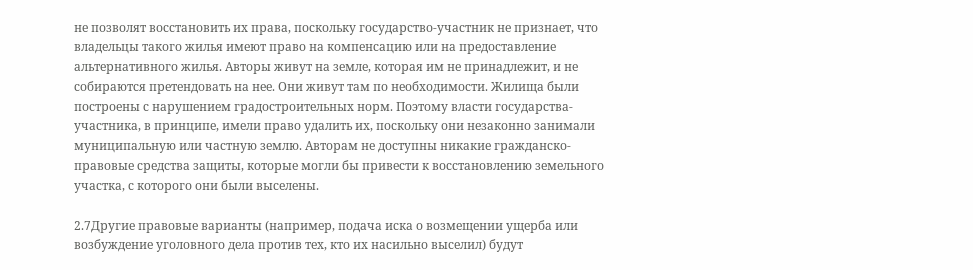не позволят восстановить их права, поскольку государство-участник не признает, что владельцы такого жилья имеют право на компенсацию или на предоставление альтернативного жилья. Авторы живут на земле, которая им не принадлежит, и не собираются претендовать на нее. Они живут там по необходимости. Жилища были построены с нарушением градостроительных норм. Поэтому власти государства-участника, в принципе, имели право удалить их, поскольку они незаконно занимали муниципальную или частную землю. Авторам не доступны никакие гражданско-правовые средства защиты, которые могли бы привести к восстановлению земельного участка, с которого они были выселены.

2.7Другие правовые варианты (например, подача иска о возмещении ущерба или возбуждение уголовного дела против тех, кто их насильно выселил) будут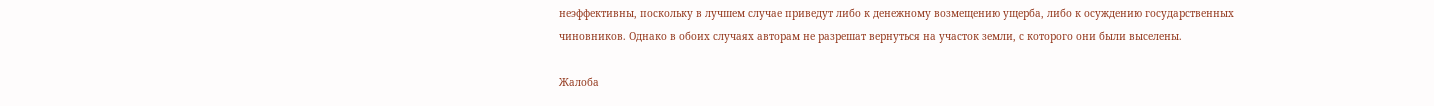неэффективны, поскольку в лучшем случае приведут либо к денежному возмещению ущерба, либо к осуждению государственных чиновников. Однако в обоих случаях авторам не разрешат вернуться на участок земли, с которого они были выселены.

Жалоба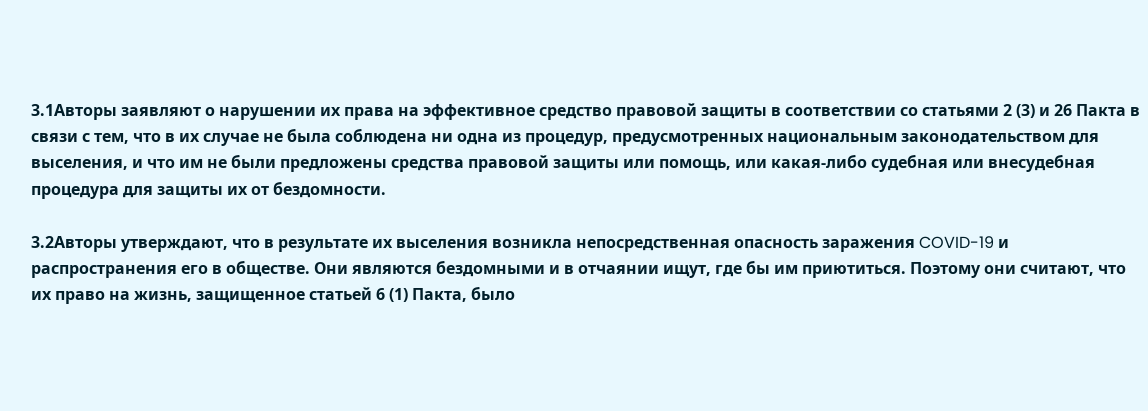3.1Авторы заявляют о нарушении их права на эффективное средство правовой защиты в соответствии со статьями 2 (3) и 26 Пакта в связи с тем, что в их случае не была соблюдена ни одна из процедур, предусмотренных национальным законодательством для выселения, и что им не были предложены средства правовой защиты или помощь, или какая-либо судебная или внесудебная процедура для защиты их от бездомности.

3.2Авторы утверждают, что в результате их выселения возникла непосредственная опасность заражения COVID-19 и распространения его в обществе. Они являются бездомными и в отчаянии ищут, где бы им приютиться. Поэтому они считают, что их право на жизнь, защищенное статьей 6 (1) Пакта, было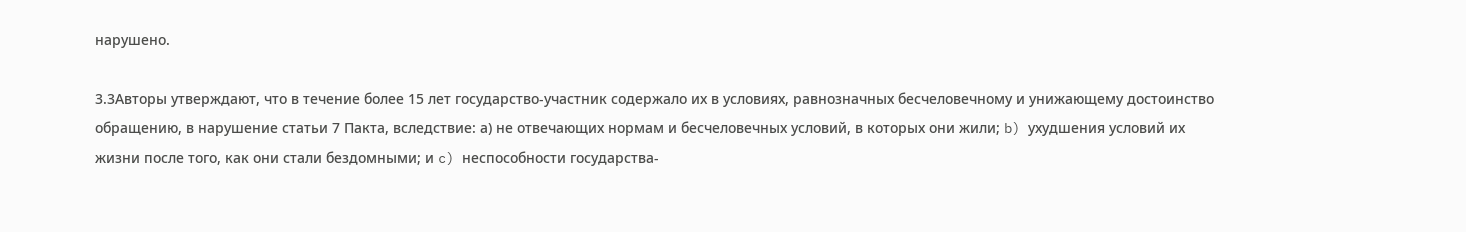нарушено.

3.3Авторы утверждают, что в течение более 15 лет государство-участник содержало их в условиях, равнозначных бесчеловечному и унижающему достоинство обращению, в нарушение статьи 7 Пакта, вследствие: а) не отвечающих нормам и бесчеловечных условий, в которых они жили; b) ухудшения условий их жизни после того, как они стали бездомными; и c) неспособности государства-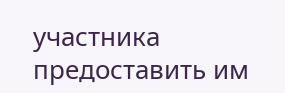участника предоставить им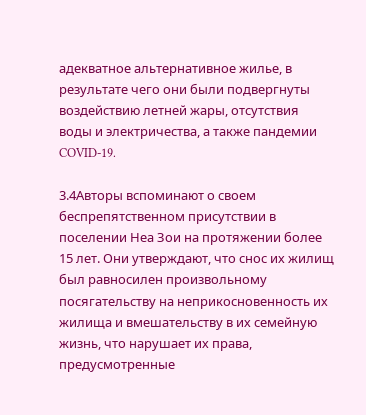адекватное альтернативное жилье, в результате чего они были подвергнуты воздействию летней жары, отсутствия воды и электричества, а также пандемии COVID-19.

3.4Авторы вспоминают о своем беспрепятственном присутствии в поселении Неа Зои на протяжении более 15 лет. Они утверждают, что снос их жилищ был равносилен произвольному посягательству на неприкосновенность их жилища и вмешательству в их семейную жизнь, что нарушает их права, предусмотренные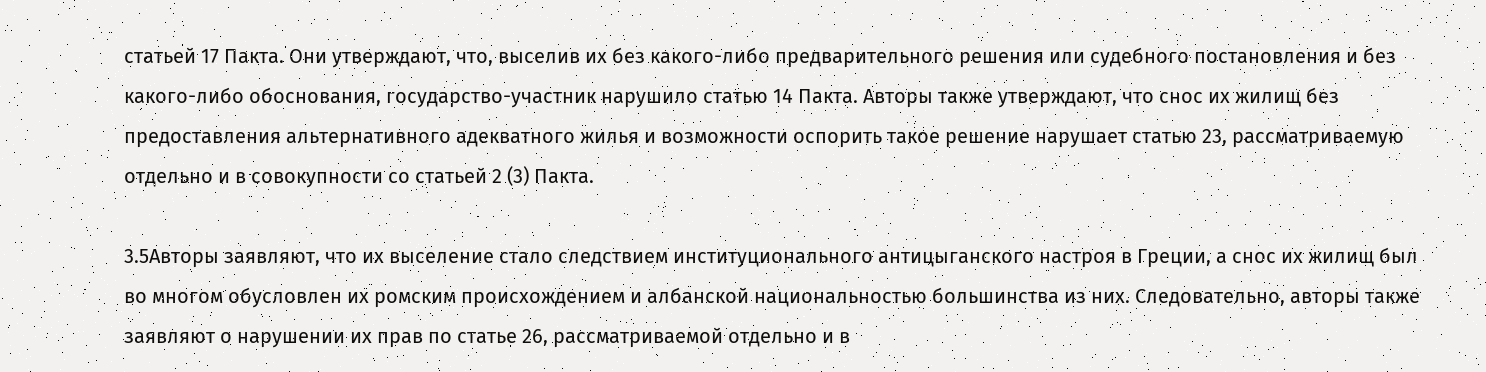статьей 17 Пакта. Они утверждают, что, выселив их без какого-либо предварительного решения или судебного постановления и без какого-либо обоснования, государство-участник нарушило статью 14 Пакта. Авторы также утверждают, что снос их жилищ без предоставления альтернативного адекватного жилья и возможности оспорить такое решение нарушает статью 23, рассматриваемую отдельно и в совокупности со статьей 2 (3) Пакта.

3.5Авторы заявляют, что их выселение стало следствием институционального антицыганского настроя в Греции, а снос их жилищ был во многом обусловлен их ромским происхождением и албанской национальностью большинства из них. Следовательно, авторы также заявляют о нарушении их прав по статье 26, рассматриваемой отдельно и в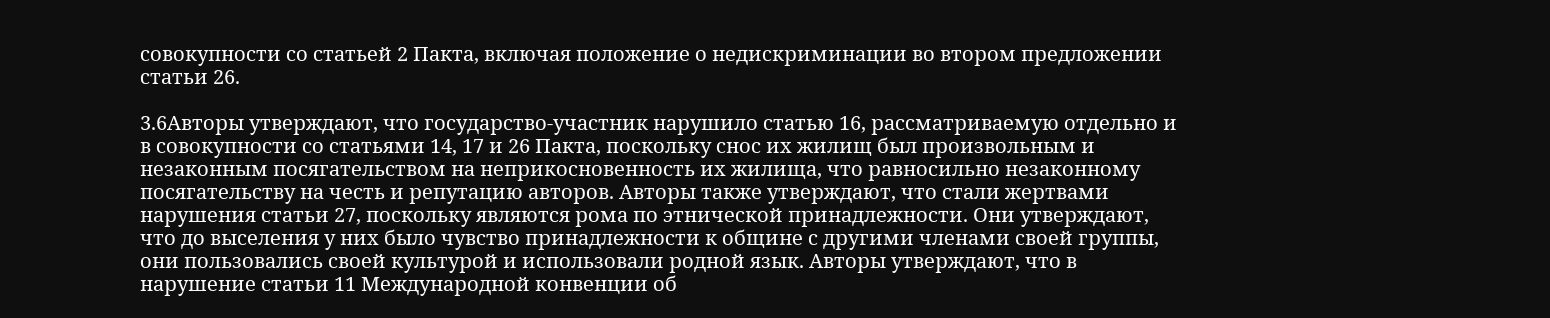совокупности со статьей 2 Пакта, включая положение о недискриминации во втором предложении статьи 26.

3.6Авторы утверждают, что государство-участник нарушило статью 16, рассматриваемую отдельно и в совокупности со статьями 14, 17 и 26 Пакта, поскольку снос их жилищ был произвольным и незаконным посягательством на неприкосновенность их жилища, что равносильно незаконному посягательству на честь и репутацию авторов. Авторы также утверждают, что стали жертвами нарушения статьи 27, поскольку являются рома по этнической принадлежности. Они утверждают, что до выселения у них было чувство принадлежности к общине с другими членами своей группы, они пользовались своей культурой и использовали родной язык. Авторы утверждают, что в нарушение статьи 11 Международной конвенции об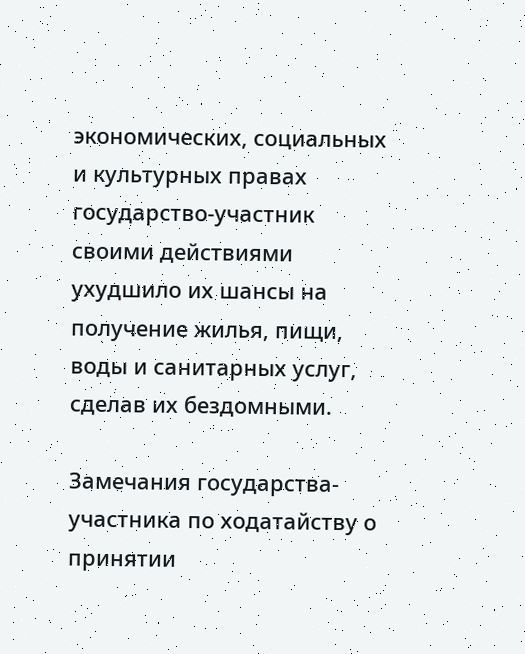экономических, социальных и культурных правах государство-участник своими действиями ухудшило их шансы на получение жилья, пищи, воды и санитарных услуг, сделав их бездомными.

Замечания государства-участника по ходатайству о принятии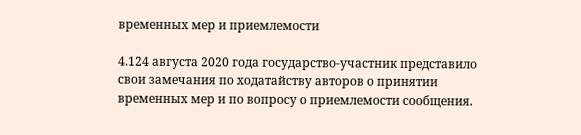временных мер и приемлемости

4.124 августа 2020 года государство-участник представило свои замечания по ходатайству авторов о принятии временных мер и по вопросу о приемлемости сообщения.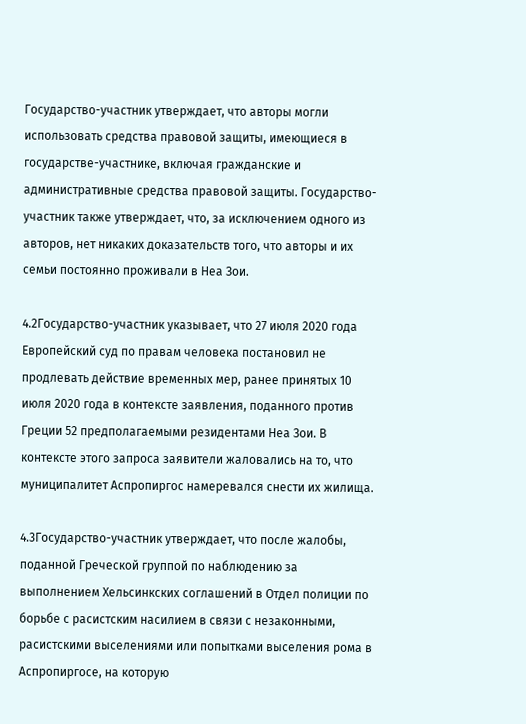Государство-участник утверждает, что авторы могли использовать средства правовой защиты, имеющиеся в государстве-участнике, включая гражданские и административные средства правовой защиты. Государство-участник также утверждает, что, за исключением одного из авторов, нет никаких доказательств того, что авторы и их семьи постоянно проживали в Неа Зои.

4.2Государство-участник указывает, что 27 июля 2020 года Европейский суд по правам человека постановил не продлевать действие временных мер, ранее принятых 10 июля 2020 года в контексте заявления, поданного против Греции 52 предполагаемыми резидентами Неа Зои. В контексте этого запроса заявители жаловались на то, что муниципалитет Аспропиргос намеревался снести их жилища.

4.3Государство-участник утверждает, что после жалобы, поданной Греческой группой по наблюдению за выполнением Хельсинкских соглашений в Отдел полиции по борьбе с расистским насилием в связи с незаконными, расистскими выселениями или попытками выселения рома в Аспропиргосе, на которую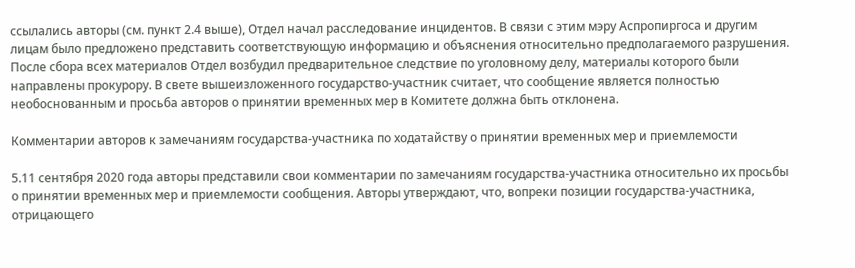ссылались авторы (см. пункт 2.4 выше), Отдел начал расследование инцидентов. В связи с этим мэру Аспропиргоса и другим лицам было предложено представить соответствующую информацию и объяснения относительно предполагаемого разрушения. После сбора всех материалов Отдел возбудил предварительное следствие по уголовному делу, материалы которого были направлены прокурору. В свете вышеизложенного государство-участник считает, что сообщение является полностью необоснованным и просьба авторов о принятии временных мер в Комитете должна быть отклонена.

Комментарии авторов к замечаниям государства-участника по ходатайству о принятии временных мер и приемлемости

5.11 сентября 2020 года авторы представили свои комментарии по замечаниям государства-участника относительно их просьбы о принятии временных мер и приемлемости сообщения. Авторы утверждают, что, вопреки позиции государства-участника, отрицающего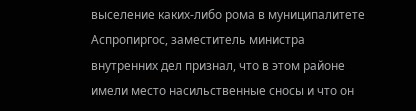выселение каких-либо рома в муниципалитете Аспропиргос, заместитель министра внутренних дел признал, что в этом районе имели место насильственные сносы и что он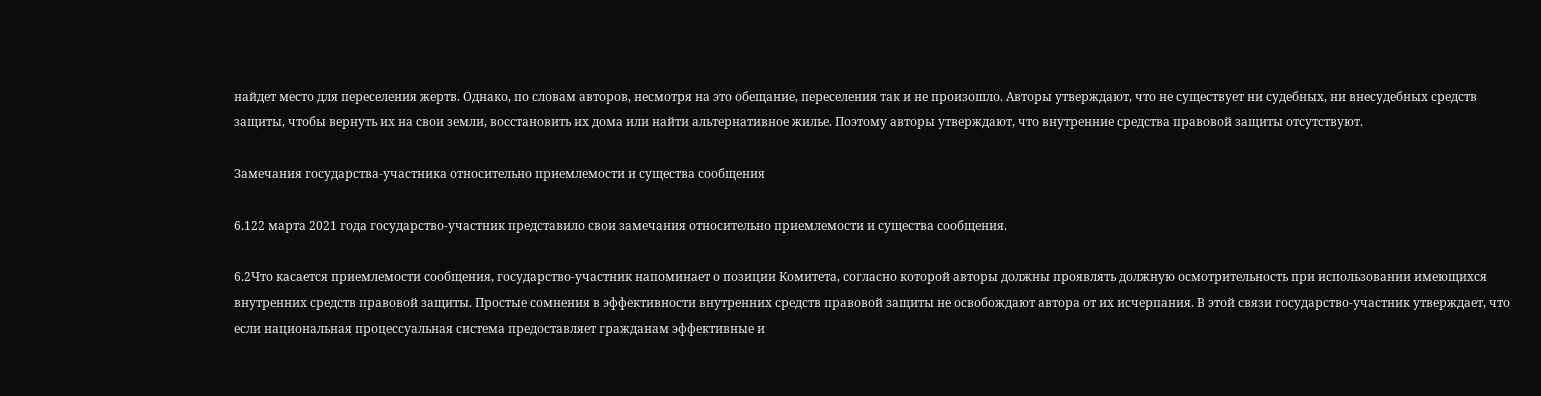найдет место для переселения жертв. Однако, по словам авторов, несмотря на это обещание, переселения так и не произошло. Авторы утверждают, что не существует ни судебных, ни внесудебных средств защиты, чтобы вернуть их на свои земли, восстановить их дома или найти альтернативное жилье. Поэтому авторы утверждают, что внутренние средства правовой защиты отсутствуют.

Замечания государства-участника относительно приемлемости и существа сообщения

6.122 марта 2021 года государство-участник представило свои замечания относительно приемлемости и существа сообщения.

6.2Что касается приемлемости сообщения, государство-участник напоминает о позиции Комитета, согласно которой авторы должны проявлять должную осмотрительность при использовании имеющихся внутренних средств правовой защиты. Простые сомнения в эффективности внутренних средств правовой защиты не освобождают автора от их исчерпания. В этой связи государство-участник утверждает, что если национальная процессуальная система предоставляет гражданам эффективные и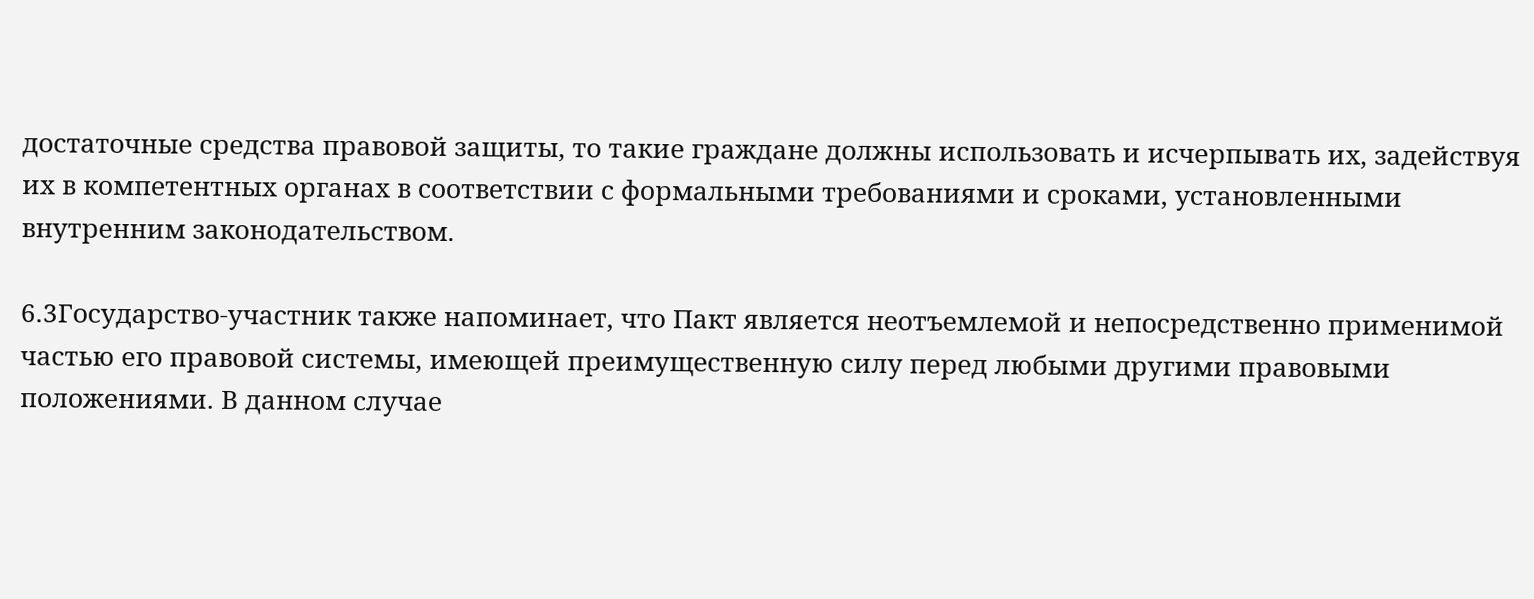достаточные средства правовой защиты, то такие граждане должны использовать и исчерпывать их, задействуя их в компетентных органах в соответствии с формальными требованиями и сроками, установленными внутренним законодательством.

6.3Государство-участник также напоминает, что Пакт является неотъемлемой и непосредственно применимой частью его правовой системы, имеющей преимущественную силу перед любыми другими правовыми положениями. В данном случае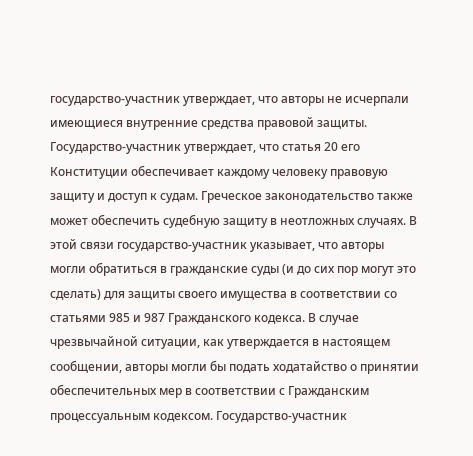государство-участник утверждает, что авторы не исчерпали имеющиеся внутренние средства правовой защиты. Государство-участник утверждает, что статья 20 его Конституции обеспечивает каждому человеку правовую защиту и доступ к судам. Греческое законодательство также может обеспечить судебную защиту в неотложных случаях. В этой связи государство-участник указывает, что авторы могли обратиться в гражданские суды (и до сих пор могут это сделать) для защиты своего имущества в соответствии со статьями 985 и 987 Гражданского кодекса. В случае чрезвычайной ситуации, как утверждается в настоящем сообщении, авторы могли бы подать ходатайство о принятии обеспечительных мер в соответствии с Гражданским процессуальным кодексом. Государство-участник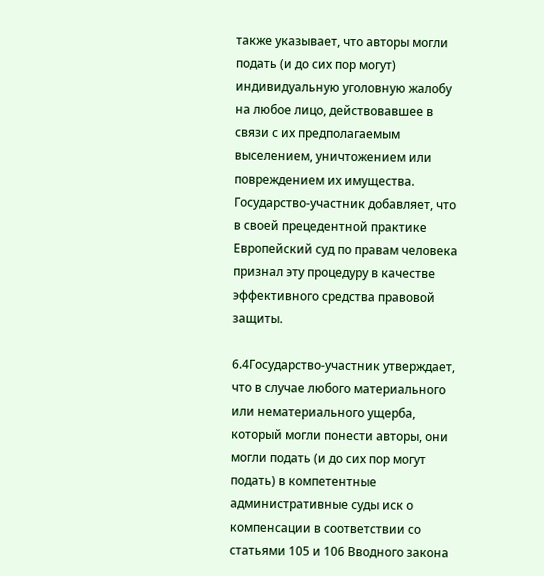также указывает, что авторы могли подать (и до сих пор могут) индивидуальную уголовную жалобу на любое лицо, действовавшее в связи с их предполагаемым выселением, уничтожением или повреждением их имущества. Государство-участник добавляет, что в своей прецедентной практике Европейский суд по правам человека признал эту процедуру в качестве эффективного средства правовой защиты.

6.4Государство-участник утверждает, что в случае любого материального или нематериального ущерба, который могли понести авторы, они могли подать (и до сих пор могут подать) в компетентные административные суды иск о компенсации в соответствии со статьями 105 и 106 Вводного закона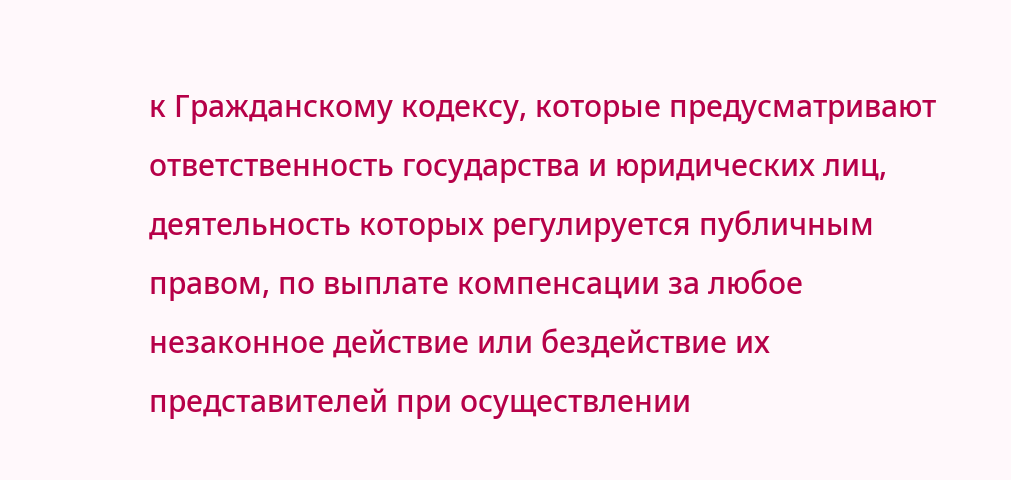к Гражданскому кодексу, которые предусматривают ответственность государства и юридических лиц, деятельность которых регулируется публичным правом, по выплате компенсации за любое незаконное действие или бездействие их представителей при осуществлении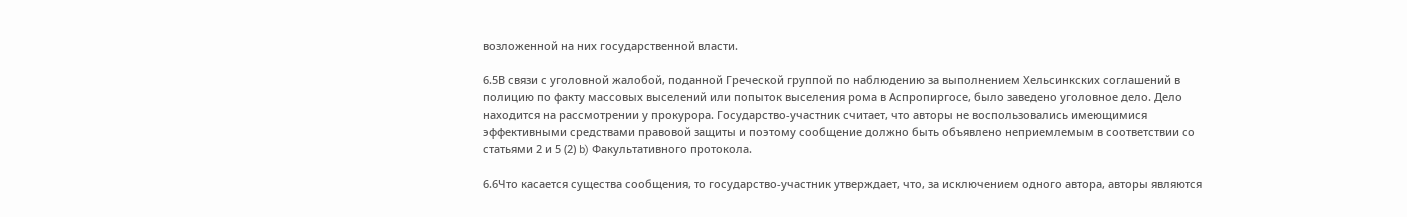возложенной на них государственной власти.

6.5В связи с уголовной жалобой, поданной Греческой группой по наблюдению за выполнением Хельсинкских соглашений в полицию по факту массовых выселений или попыток выселения рома в Аспропиргосе, было заведено уголовное дело. Дело находится на рассмотрении у прокурора. Государство-участник считает, что авторы не воспользовались имеющимися эффективными средствами правовой защиты и поэтому сообщение должно быть объявлено неприемлемым в соответствии со статьями 2 и 5 (2) b) Факультативного протокола.

6.6Что касается существа сообщения, то государство-участник утверждает, что, за исключением одного автора, авторы являются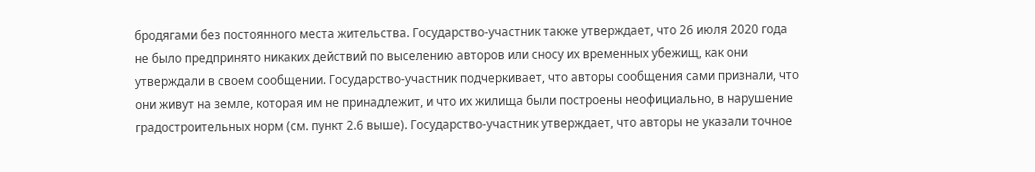бродягами без постоянного места жительства. Государство-участник также утверждает, что 26 июля 2020 года не было предпринято никаких действий по выселению авторов или сносу их временных убежищ, как они утверждали в своем сообщении. Государство-участник подчеркивает, что авторы сообщения сами признали, что они живут на земле, которая им не принадлежит, и что их жилища были построены неофициально, в нарушение градостроительных норм (см. пункт 2.6 выше). Государство-участник утверждает, что авторы не указали точное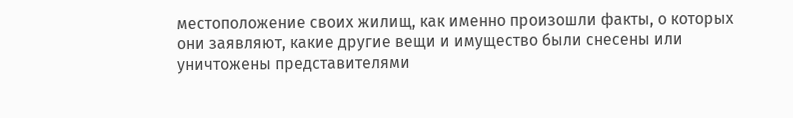местоположение своих жилищ, как именно произошли факты, о которых они заявляют, какие другие вещи и имущество были снесены или уничтожены представителями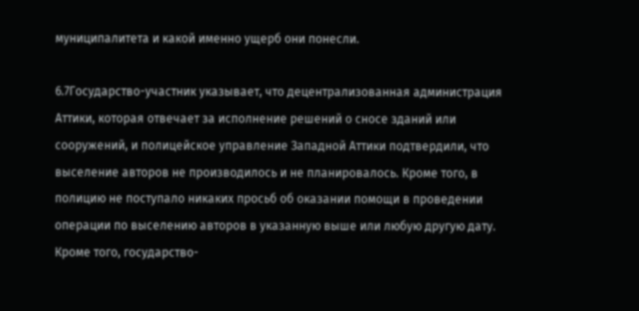муниципалитета и какой именно ущерб они понесли.

6.7Государство-участник указывает, что децентрализованная администрация Аттики, которая отвечает за исполнение решений о сносе зданий или сооружений, и полицейское управление Западной Аттики подтвердили, что выселение авторов не производилось и не планировалось. Кроме того, в полицию не поступало никаких просьб об оказании помощи в проведении операции по выселению авторов в указанную выше или любую другую дату. Кроме того, государство-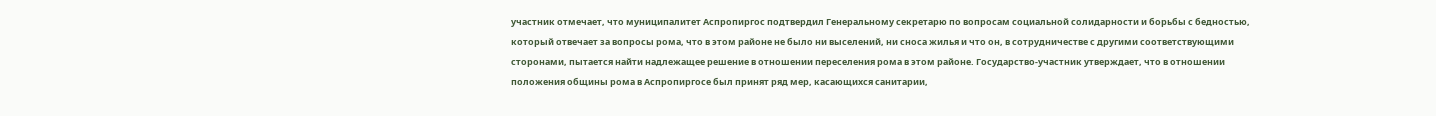участник отмечает, что муниципалитет Аспропиргос подтвердил Генеральному секретарю по вопросам социальной солидарности и борьбы с бедностью, который отвечает за вопросы рома, что в этом районе не было ни выселений, ни сноса жилья и что он, в сотрудничестве с другими соответствующими сторонами, пытается найти надлежащее решение в отношении переселения рома в этом районе. Государство-участник утверждает, что в отношении положения общины рома в Аспропиргосе был принят ряд мер, касающихся санитарии,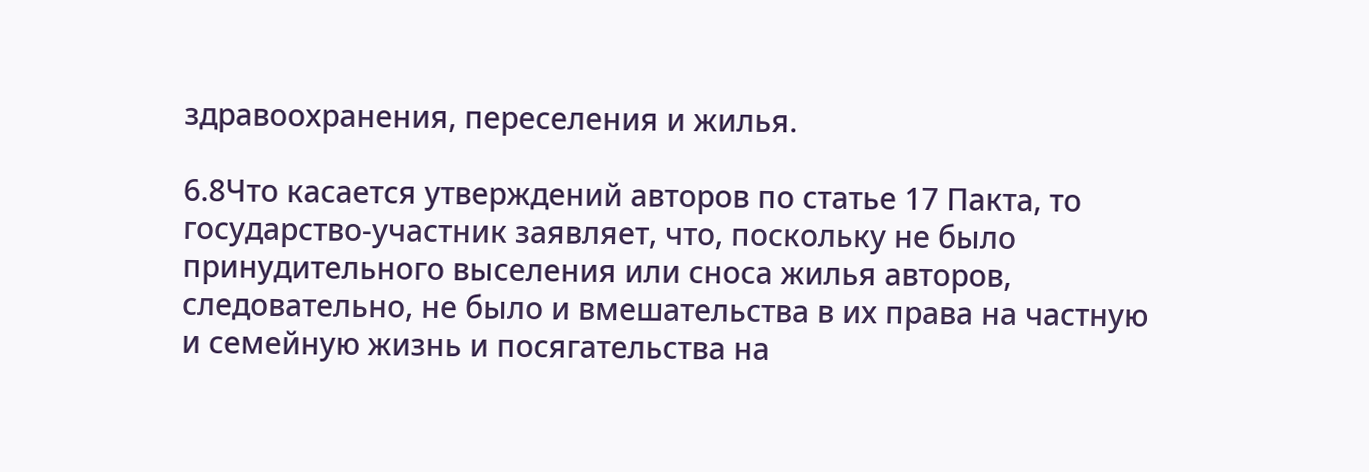здравоохранения, переселения и жилья.

6.8Что касается утверждений авторов по статье 17 Пакта, то государство-участник заявляет, что, поскольку не было принудительного выселения или сноса жилья авторов, следовательно, не было и вмешательства в их права на частную и семейную жизнь и посягательства на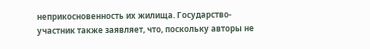неприкосновенность их жилища. Государство-участник также заявляет, что, поскольку авторы не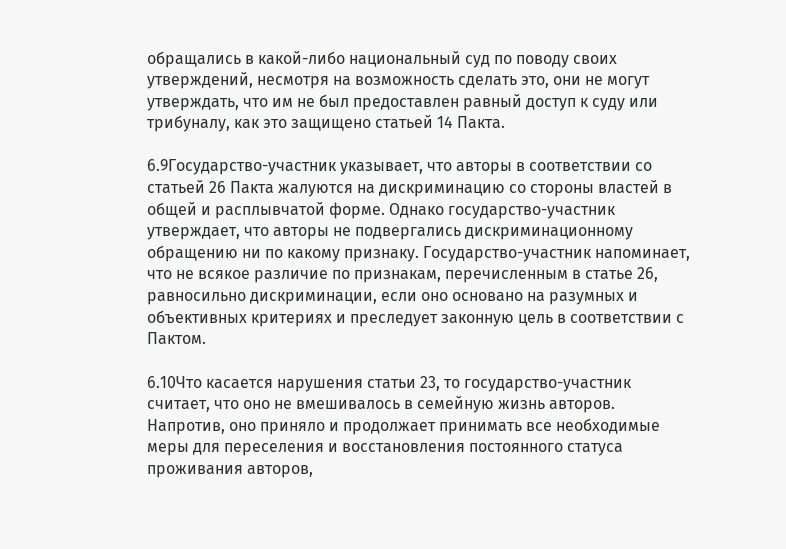обращались в какой-либо национальный суд по поводу своих утверждений, несмотря на возможность сделать это, они не могут утверждать, что им не был предоставлен равный доступ к суду или трибуналу, как это защищено статьей 14 Пакта.

6.9Государство-участник указывает, что авторы в соответствии со статьей 26 Пакта жалуются на дискриминацию со стороны властей в общей и расплывчатой форме. Однако государство-участник утверждает, что авторы не подвергались дискриминационному обращению ни по какому признаку. Государство-участник напоминает, что не всякое различие по признакам, перечисленным в статье 26, равносильно дискриминации, если оно основано на разумных и объективных критериях и преследует законную цель в соответствии с Пактом.

6.10Что касается нарушения статьи 23, то государство-участник считает, что оно не вмешивалось в семейную жизнь авторов. Напротив, оно приняло и продолжает принимать все необходимые меры для переселения и восстановления постоянного статуса проживания авторов,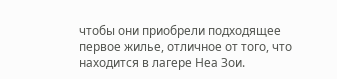чтобы они приобрели подходящее первое жилье, отличное от того, что находится в лагере Неа Зои.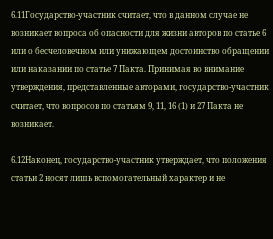6.11Государство-участник считает, что в данном случае не возникает вопроса об опасности для жизни авторов по статье 6 или о бесчеловечном или унижающем достоинство обращении или наказании по статье 7 Пакта. Принимая во внимание утверждения, представленные авторами, государство-участник считает, что вопросов по статьям 9, 11, 16 (1) и 27 Пакта не возникает.

6.12Наконец, государство-участник утверждает, что положения статьи 2 носят лишь вспомогательный характер и не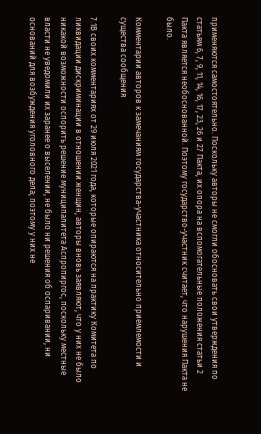применяются самостоятельно. Поскольку авторы не смогли обосновать свои утверждения по статьям 6, 7, 9, 11, 14, 16, 17, 23, 26 и 27 Пакта, их опора на вспомогательные положения статьи 2 Пакта является необоснованной. Поэтому государство-участник считает, что нарушения Пакта не было.

Комментарии авторов к замечаниям государства-участника относительно приемлемости и существа сообщения

7.1В своих комментариях от 29 июля 2021 года, которые опираются на практику Комитета по ликвидации дискриминации в отношении женщин, авторы вновь заявляют, что у них не было никакой возможности оспорить решение муниципалитета Аспропиргос, поскольку местные власти не уведомили их заранее о выселении, не было ни решения об оспаривании, ни оснований для возбуждения уголовного дела; поэтому у них не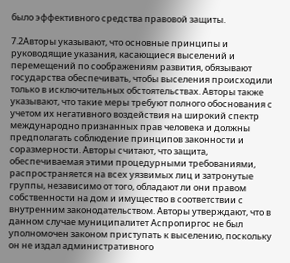было эффективного средства правовой защиты.

7.2Авторы указывают, что основные принципы и руководящие указания, касающиеся выселений и перемещений по соображениям развития, обязывают государства обеспечивать, чтобы выселения происходили только в исключительных обстоятельствах. Авторы также указывают, что такие меры требуют полного обоснования с учетом их негативного воздействия на широкий спектр международно признанных прав человека и должны предполагать соблюдение принципов законности и соразмерности. Авторы считают, что защита, обеспечиваемая этими процедурными требованиями, распространяется на всех уязвимых лиц и затронутые группы, независимо от того, обладают ли они правом собственности на дом и имущество в соответствии с внутренним законодательством. Авторы утверждают, что в данном случае муниципалитет Аспропиргос не был уполномочен законом приступать к выселению, поскольку он не издал административного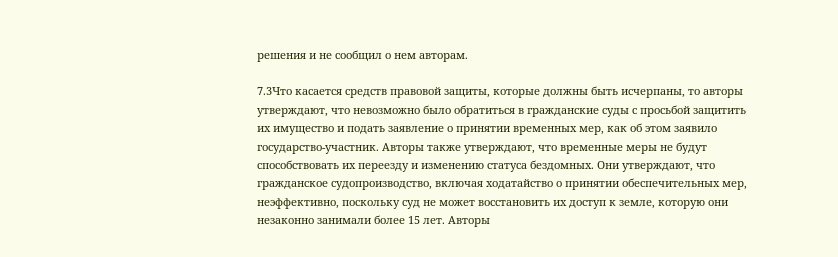решения и не сообщил о нем авторам.

7.3Что касается средств правовой защиты, которые должны быть исчерпаны, то авторы утверждают, что невозможно было обратиться в гражданские суды с просьбой защитить их имущество и подать заявление о принятии временных мер, как об этом заявило государство-участник. Авторы также утверждают, что временные меры не будут способствовать их переезду и изменению статуса бездомных. Они утверждают, что гражданское судопроизводство, включая ходатайство о принятии обеспечительных мер, неэффективно, поскольку суд не может восстановить их доступ к земле, которую они незаконно занимали более 15 лет. Авторы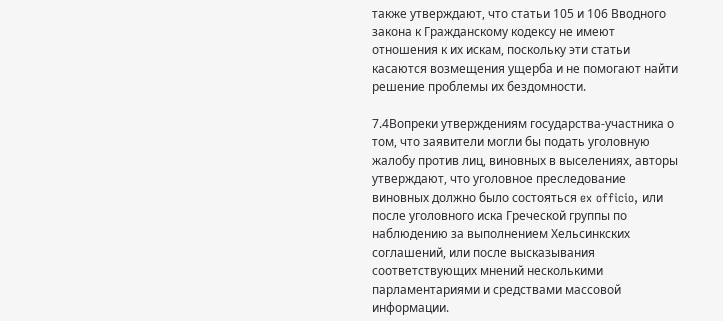также утверждают, что статьи 105 и 106 Вводного закона к Гражданскому кодексу не имеют отношения к их искам, поскольку эти статьи касаются возмещения ущерба и не помогают найти решение проблемы их бездомности.

7.4Вопреки утверждениям государства-участника о том, что заявители могли бы подать уголовную жалобу против лиц, виновных в выселениях, авторы утверждают, что уголовное преследование виновных должно было состояться ex officio, или после уголовного иска Греческой группы по наблюдению за выполнением Хельсинкских соглашений, или после высказывания соответствующих мнений несколькими парламентариями и средствами массовой информации.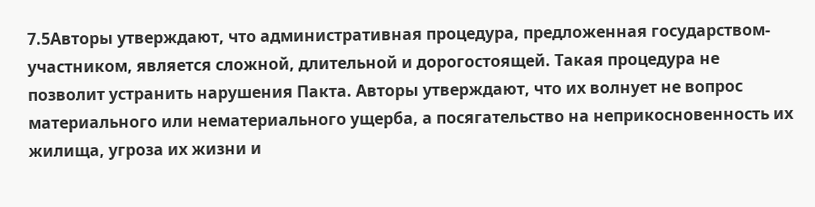7.5Авторы утверждают, что административная процедура, предложенная государством-участником, является сложной, длительной и дорогостоящей. Такая процедура не позволит устранить нарушения Пакта. Авторы утверждают, что их волнует не вопрос материального или нематериального ущерба, а посягательство на неприкосновенность их жилища, угроза их жизни и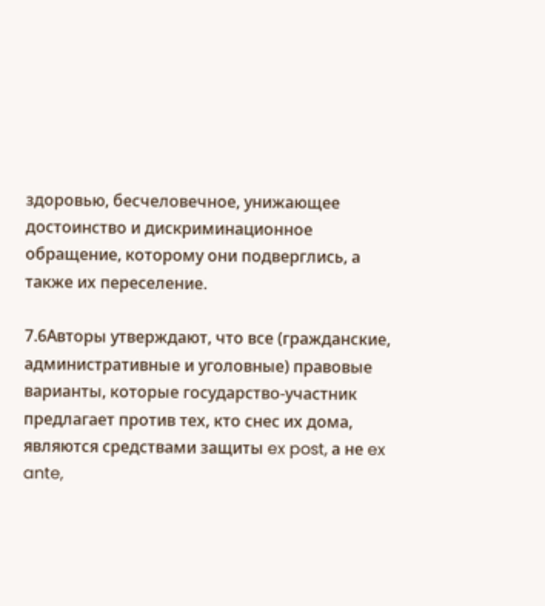здоровью, бесчеловечное, унижающее достоинство и дискриминационное обращение, которому они подверглись, а также их переселение.

7.6Авторы утверждают, что все (гражданские, административные и уголовные) правовые варианты, которые государство-участник предлагает против тех, кто снес их дома, являются средствами защиты ex post, а не ex ante,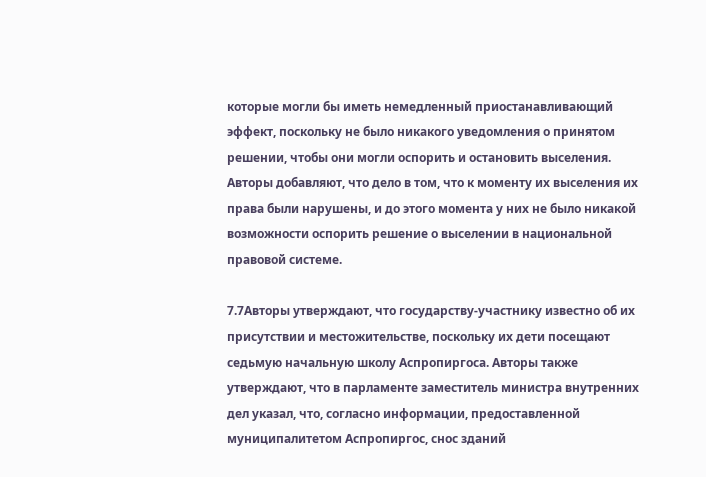которые могли бы иметь немедленный приостанавливающий эффект, поскольку не было никакого уведомления о принятом решении, чтобы они могли оспорить и остановить выселения. Авторы добавляют, что дело в том, что к моменту их выселения их права были нарушены, и до этого момента у них не было никакой возможности оспорить решение о выселении в национальной правовой системе.

7.7Авторы утверждают, что государству-участнику известно об их присутствии и местожительстве, поскольку их дети посещают седьмую начальную школу Аспропиргоса. Авторы также утверждают, что в парламенте заместитель министра внутренних дел указал, что, согласно информации, предоставленной муниципалитетом Аспропиргос, снос зданий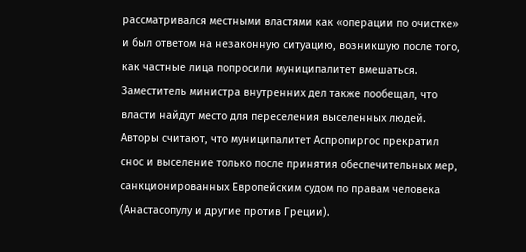рассматривался местными властями как «операции по очистке» и был ответом на незаконную ситуацию, возникшую после того, как частные лица попросили муниципалитет вмешаться. Заместитель министра внутренних дел также пообещал, что власти найдут место для переселения выселенных людей. Авторы считают, что муниципалитет Аспропиргос прекратил снос и выселение только после принятия обеспечительных мер, санкционированных Европейским судом по правам человека (Анастасопулу и другие против Греции).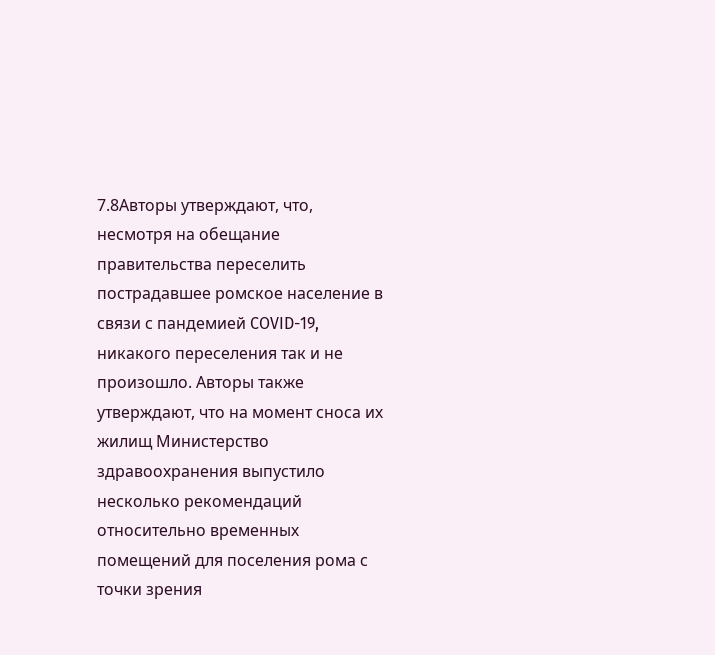7.8Авторы утверждают, что, несмотря на обещание правительства переселить пострадавшее ромское население в связи с пандемией COVID-19, никакого переселения так и не произошло. Авторы также утверждают, что на момент сноса их жилищ Министерство здравоохранения выпустило несколько рекомендаций относительно временных помещений для поселения рома с точки зрения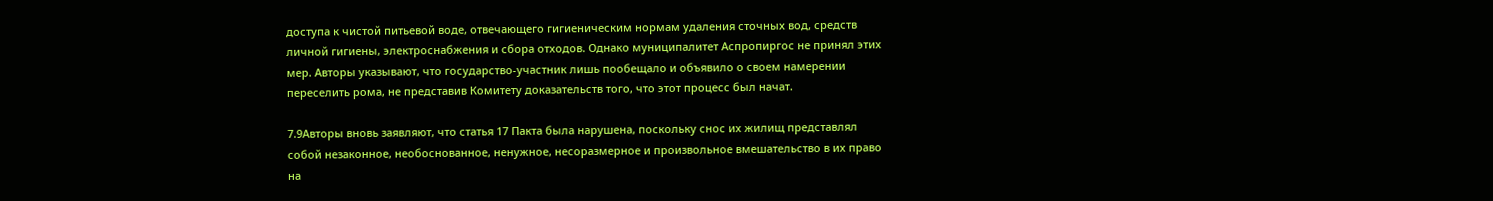доступа к чистой питьевой воде, отвечающего гигиеническим нормам удаления сточных вод, средств личной гигиены, электроснабжения и сбора отходов. Однако муниципалитет Аспропиргос не принял этих мер. Авторы указывают, что государство-участник лишь пообещало и объявило о своем намерении переселить рома, не представив Комитету доказательств того, что этот процесс был начат.

7.9Авторы вновь заявляют, что статья 17 Пакта была нарушена, поскольку снос их жилищ представлял собой незаконное, необоснованное, ненужное, несоразмерное и произвольное вмешательство в их право на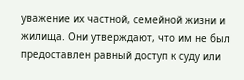уважение их частной, семейной жизни и жилища. Они утверждают, что им не был предоставлен равный доступ к суду или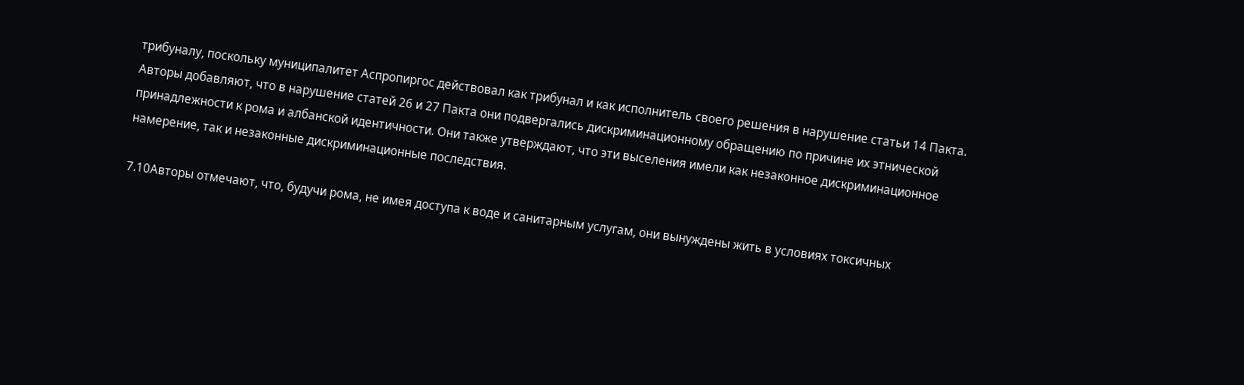трибуналу, поскольку муниципалитет Аспропиргос действовал как трибунал и как исполнитель своего решения в нарушение статьи 14 Пакта. Авторы добавляют, что в нарушение статей 26 и 27 Пакта они подвергались дискриминационному обращению по причине их этнической принадлежности к рома и албанской идентичности. Они также утверждают, что эти выселения имели как незаконное дискриминационное намерение, так и незаконные дискриминационные последствия.

7.10Авторы отмечают, что, будучи рома, не имея доступа к воде и санитарным услугам, они вынуждены жить в условиях токсичных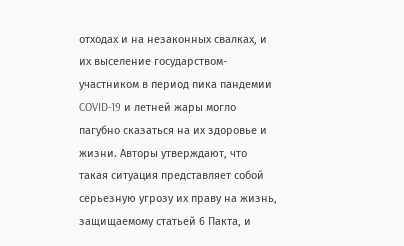отходах и на незаконных свалках, и их выселение государством-участником в период пика пандемии COVID-19 и летней жары могло пагубно сказаться на их здоровье и жизни. Авторы утверждают, что такая ситуация представляет собой серьезную угрозу их праву на жизнь, защищаемому статьей 6 Пакта, и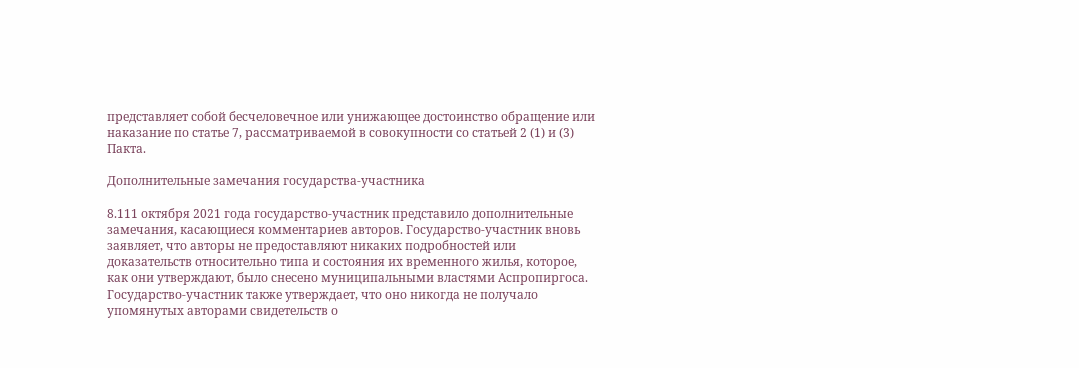представляет собой бесчеловечное или унижающее достоинство обращение или наказание по статье 7, рассматриваемой в совокупности со статьей 2 (1) и (3) Пакта.

Дополнительные замечания государства-участника

8.111 октября 2021 года государство-участник представило дополнительные замечания, касающиеся комментариев авторов. Государство-участник вновь заявляет, что авторы не предоставляют никаких подробностей или доказательств относительно типа и состояния их временного жилья, которое, как они утверждают, было снесено муниципальными властями Аспропиргоса. Государство-участник также утверждает, что оно никогда не получало упомянутых авторами свидетельств о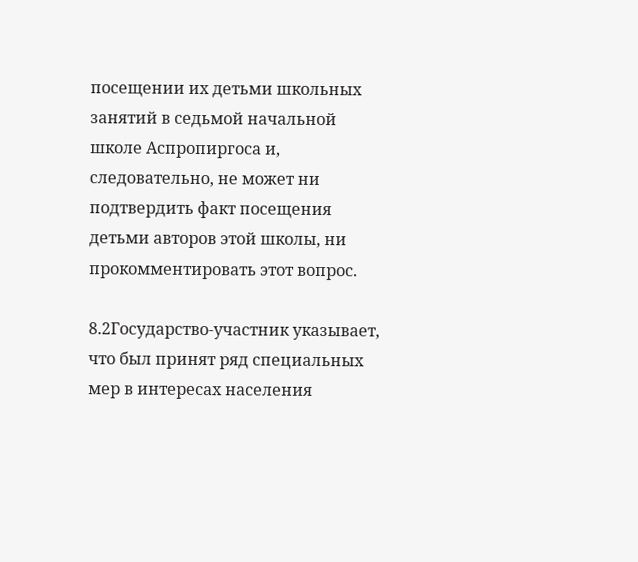посещении их детьми школьных занятий в седьмой начальной школе Аспропиргоса и, следовательно, не может ни подтвердить факт посещения детьми авторов этой школы, ни прокомментировать этот вопрос.

8.2Государство-участник указывает, что был принят ряд специальных мер в интересах населения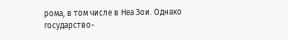рома, в том числе в Неа Зои. Однако государство-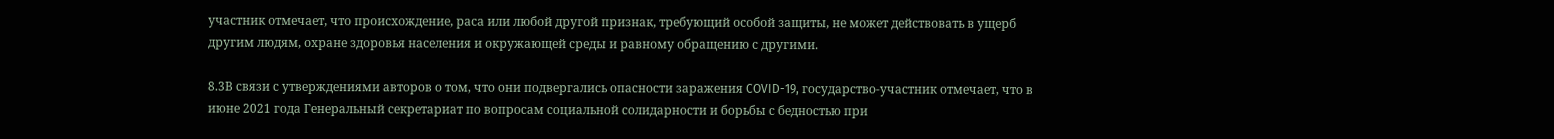участник отмечает, что происхождение, раса или любой другой признак, требующий особой защиты, не может действовать в ущерб другим людям, охране здоровья населения и окружающей среды и равному обращению с другими.

8.3В связи с утверждениями авторов о том, что они подвергались опасности заражения COVID-19, государство-участник отмечает, что в июне 2021 года Генеральный секретариат по вопросам социальной солидарности и борьбы с бедностью при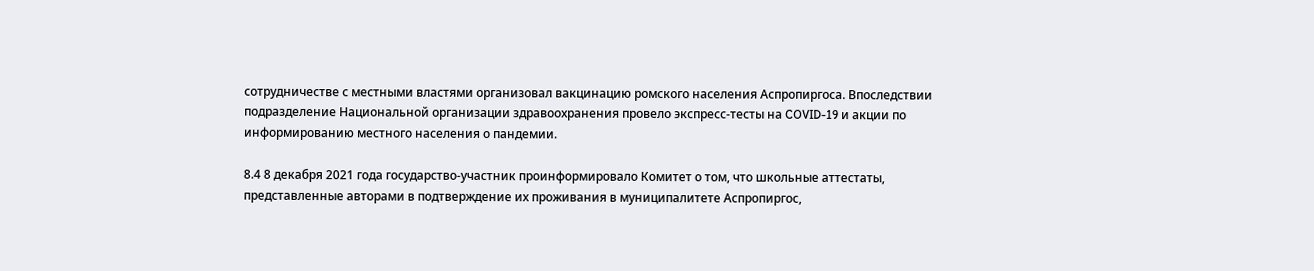сотрудничестве с местными властями организовал вакцинацию ромского населения Аспропиргоса. Впоследствии подразделение Национальной организации здравоохранения провело экспресс-тесты на COVID-19 и акции по информированию местного населения о пандемии.

8.4 8 декабря 2021 года государство-участник проинформировало Комитет о том, что школьные аттестаты, представленные авторами в подтверждение их проживания в муниципалитете Аспропиргос,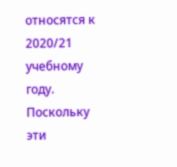относятся к 2020/21 учебному году. Поскольку эти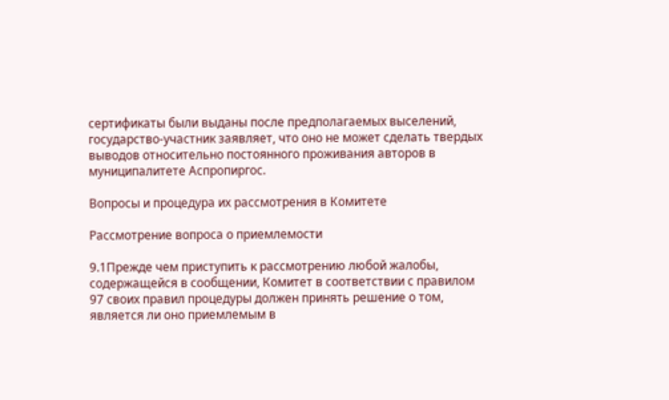сертификаты были выданы после предполагаемых выселений, государство-участник заявляет, что оно не может сделать твердых выводов относительно постоянного проживания авторов в муниципалитете Аспропиргос.

Вопросы и процедура их рассмотрения в Комитете

Рассмотрение вопроса о приемлемости

9.1Прежде чем приступить к рассмотрению любой жалобы, содержащейся в сообщении, Комитет в соответствии с правилом 97 своих правил процедуры должен принять решение о том, является ли оно приемлемым в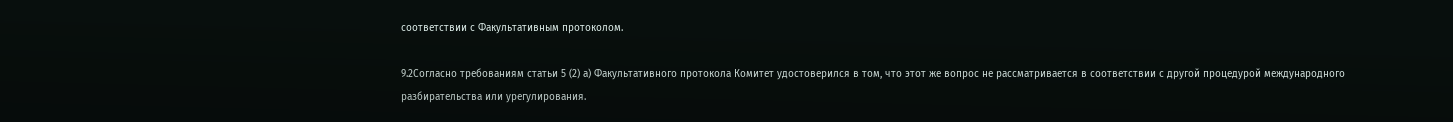соответствии с Факультативным протоколом.

9.2Согласно требованиям статьи 5 (2) а) Факультативного протокола Комитет удостоверился в том, что этот же вопрос не рассматривается в соответствии с другой процедурой международного разбирательства или урегулирования.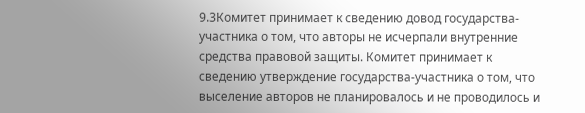9.3Комитет принимает к сведению довод государства-участника о том, что авторы не исчерпали внутренние средства правовой защиты. Комитет принимает к сведению утверждение государства-участника о том, что выселение авторов не планировалось и не проводилось и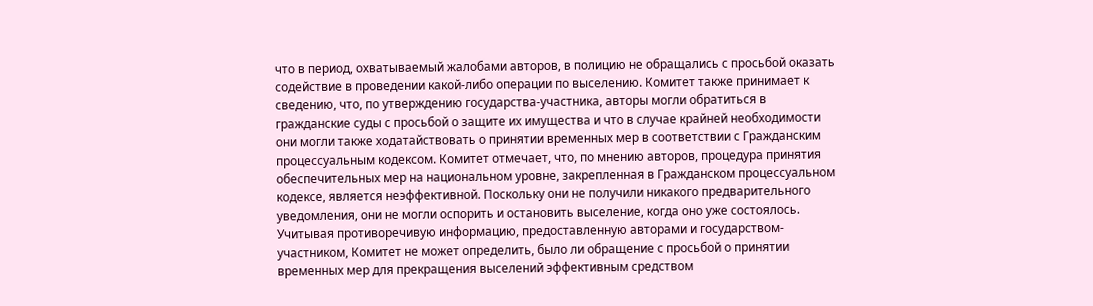что в период, охватываемый жалобами авторов, в полицию не обращались с просьбой оказать содействие в проведении какой-либо операции по выселению. Комитет также принимает к сведению, что, по утверждению государства-участника, авторы могли обратиться в гражданские суды с просьбой о защите их имущества и что в случае крайней необходимости они могли также ходатайствовать о принятии временных мер в соответствии с Гражданским процессуальным кодексом. Комитет отмечает, что, по мнению авторов, процедура принятия обеспечительных мер на национальном уровне, закрепленная в Гражданском процессуальном кодексе, является неэффективной. Поскольку они не получили никакого предварительного уведомления, они не могли оспорить и остановить выселение, когда оно уже состоялось. Учитывая противоречивую информацию, предоставленную авторами и государством-участником, Комитет не может определить, было ли обращение с просьбой о принятии временных мер для прекращения выселений эффективным средством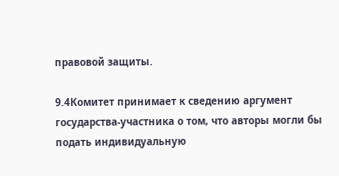правовой защиты.

9.4Комитет принимает к сведению аргумент государства-участника о том, что авторы могли бы подать индивидуальную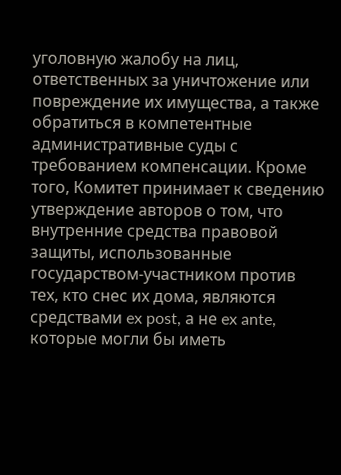уголовную жалобу на лиц, ответственных за уничтожение или повреждение их имущества, а также обратиться в компетентные административные суды с требованием компенсации. Кроме того, Комитет принимает к сведению утверждение авторов о том, что внутренние средства правовой защиты, использованные государством-участником против тех, кто снес их дома, являются средствами ex post, а не ex ante, которые могли бы иметь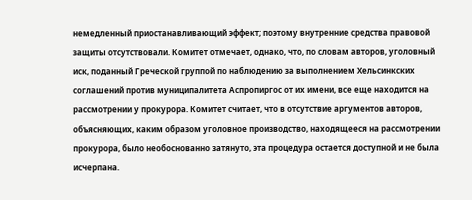немедленный приостанавливающий эффект; поэтому внутренние средства правовой защиты отсутствовали. Комитет отмечает, однако, что, по словам авторов, уголовный иск, поданный Греческой группой по наблюдению за выполнением Хельсинкских соглашений против муниципалитета Аспропиргос от их имени, все еще находится на рассмотрении у прокурора. Комитет считает, что в отсутствие аргументов авторов, объясняющих, каким образом уголовное производство, находящееся на рассмотрении прокурора, было необоснованно затянуто, эта процедура остается доступной и не была исчерпана.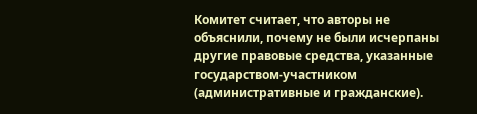Комитет считает, что авторы не объяснили, почему не были исчерпаны другие правовые средства, указанные государством-участником (административные и гражданские).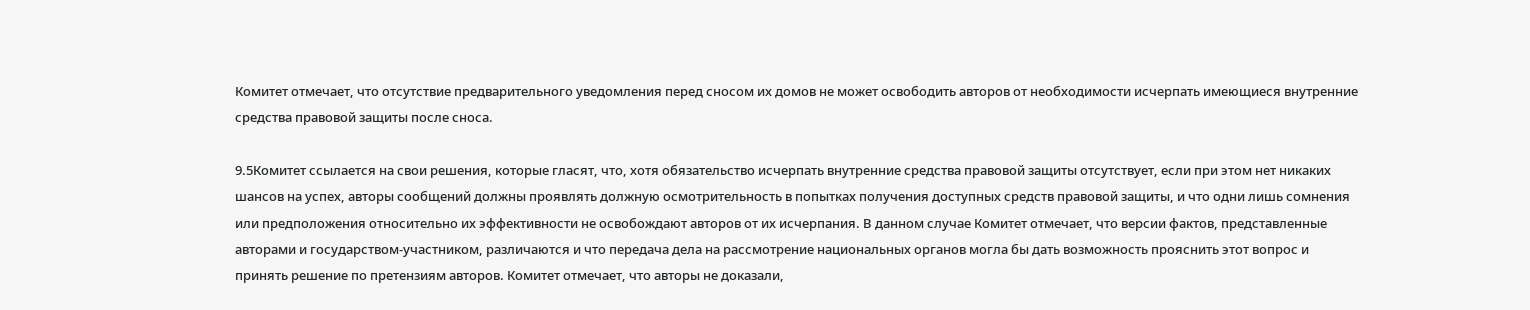Комитет отмечает, что отсутствие предварительного уведомления перед сносом их домов не может освободить авторов от необходимости исчерпать имеющиеся внутренние средства правовой защиты после сноса.

9.5Комитет ссылается на свои решения, которые гласят, что, хотя обязательство исчерпать внутренние средства правовой защиты отсутствует, если при этом нет никаких шансов на успех, авторы сообщений должны проявлять должную осмотрительность в попытках получения доступных средств правовой защиты, и что одни лишь сомнения или предположения относительно их эффективности не освобождают авторов от их исчерпания. В данном случае Комитет отмечает, что версии фактов, представленные авторами и государством-участником, различаются и что передача дела на рассмотрение национальных органов могла бы дать возможность прояснить этот вопрос и принять решение по претензиям авторов. Комитет отмечает, что авторы не доказали,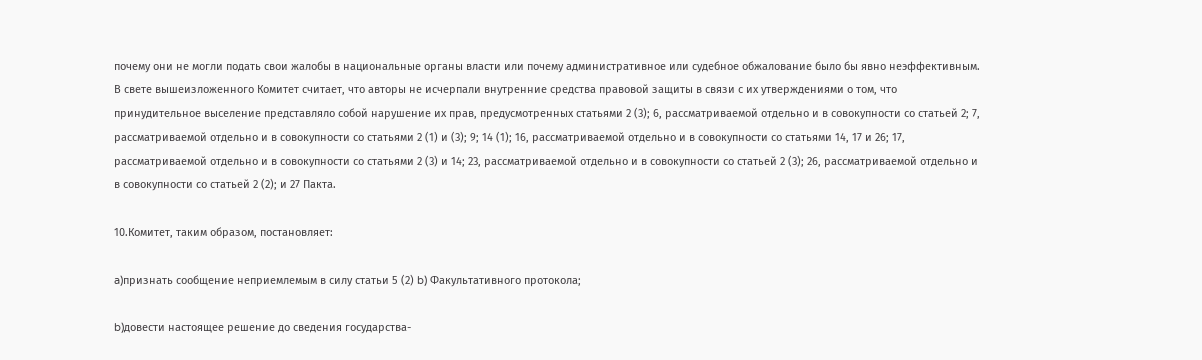почему они не могли подать свои жалобы в национальные органы власти или почему административное или судебное обжалование было бы явно неэффективным. В свете вышеизложенного Комитет считает, что авторы не исчерпали внутренние средства правовой защиты в связи с их утверждениями о том, что принудительное выселение представляло собой нарушение их прав, предусмотренных статьями 2 (3); 6, рассматриваемой отдельно и в совокупности со статьей 2; 7, рассматриваемой отдельно и в совокупности со статьями 2 (1) и (3); 9; 14 (1); 16, рассматриваемой отдельно и в совокупности со статьями 14, 17 и 26; 17, рассматриваемой отдельно и в совокупности со статьями 2 (3) и 14; 23, рассматриваемой отдельно и в совокупности со статьей 2 (3); 26, рассматриваемой отдельно и в совокупности со статьей 2 (2); и 27 Пакта.

10.Комитет, таким образом, постановляет:

a)признать сообщение неприемлемым в силу статьи 5 (2) b) Факультативного протокола;

b)довести настоящее решение до сведения государства-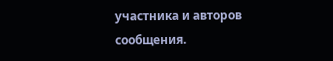участника и авторов сообщения.